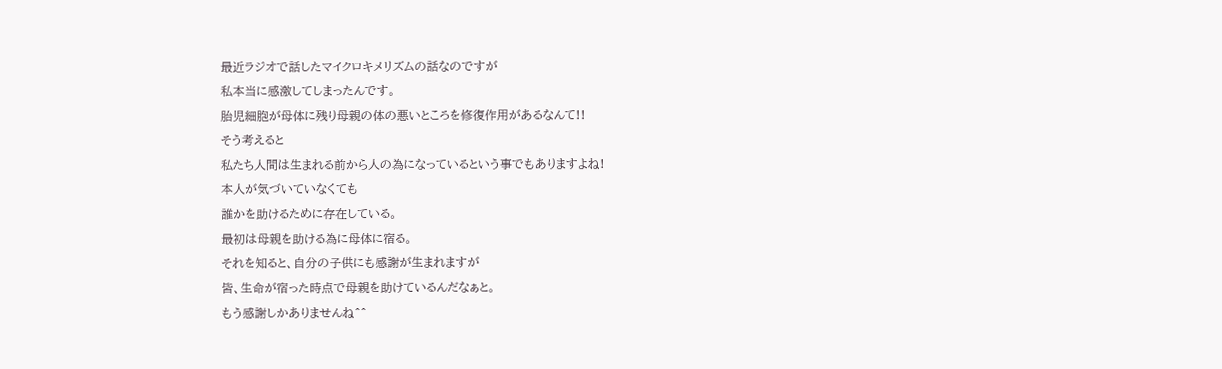最近ラジオで話したマイクロキメリズムの話なのですが
私本当に感激してしまったんです。
胎児細胞が母体に残り母親の体の悪いところを修復作用があるなんて!!
そう考えると
私たち人間は生まれる前から人の為になっているという事でもありますよね!
本人が気づいていなくても
誰かを助けるために存在している。
最初は母親を助ける為に母体に宿る。
それを知ると、自分の子供にも感謝が生まれますが
皆、生命が宿った時点で母親を助けているんだなぁと。
もう感謝しかありませんね^^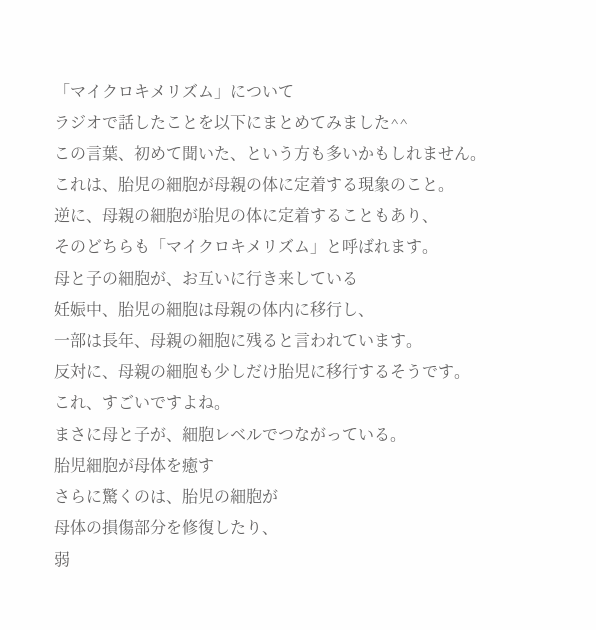「マイクロキメリズム」について
ラジオで話したことを以下にまとめてみました^^
この言葉、初めて聞いた、という方も多いかもしれません。
これは、胎児の細胞が母親の体に定着する現象のこと。
逆に、母親の細胞が胎児の体に定着することもあり、
そのどちらも「マイクロキメリズム」と呼ばれます。
母と子の細胞が、お互いに行き来している
妊娠中、胎児の細胞は母親の体内に移行し、
一部は長年、母親の細胞に残ると言われています。
反対に、母親の細胞も少しだけ胎児に移行するそうです。
これ、すごいですよね。
まさに母と子が、細胞レベルでつながっている。
胎児細胞が母体を癒す
さらに驚くのは、胎児の細胞が
母体の損傷部分を修復したり、
弱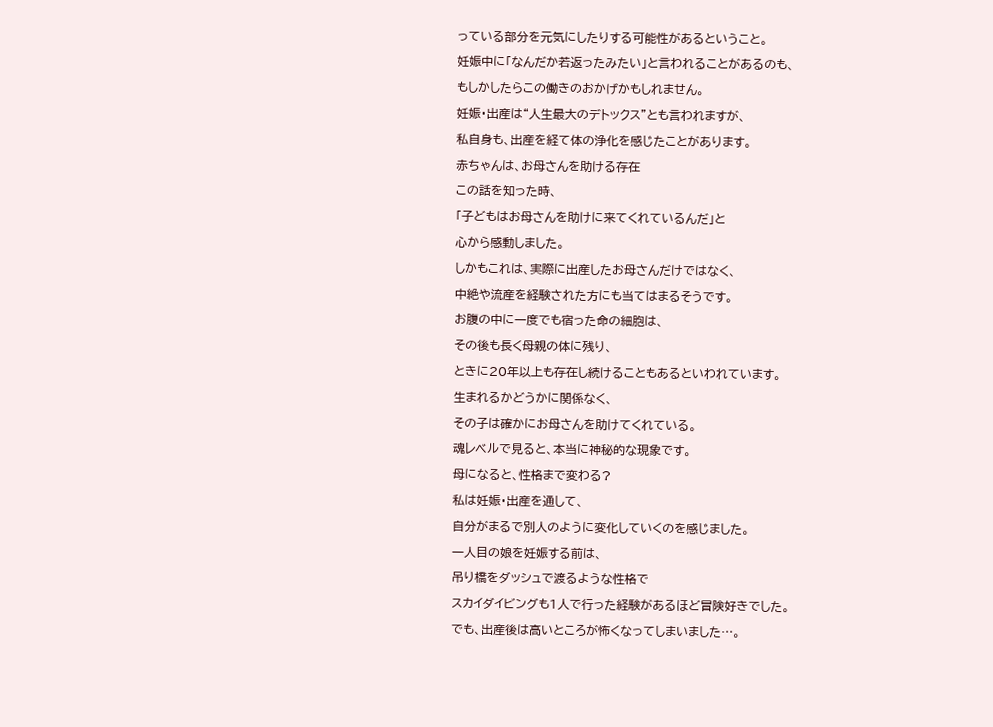っている部分を元気にしたりする可能性があるということ。
妊娠中に「なんだか若返ったみたい」と言われることがあるのも、
もしかしたらこの働きのおかげかもしれません。
妊娠・出産は“人生最大のデトックス”とも言われますが、
私自身も、出産を経て体の浄化を感じたことがあります。
赤ちゃんは、お母さんを助ける存在
この話を知った時、
「子どもはお母さんを助けに来てくれているんだ」と
心から感動しました。
しかもこれは、実際に出産したお母さんだけではなく、
中絶や流産を経験された方にも当てはまるそうです。
お腹の中に一度でも宿った命の細胞は、
その後も長く母親の体に残り、
ときに20年以上も存在し続けることもあるといわれています。
生まれるかどうかに関係なく、
その子は確かにお母さんを助けてくれている。
魂レベルで見ると、本当に神秘的な現象です。
母になると、性格まで変わる?
私は妊娠・出産を通して、
自分がまるで別人のように変化していくのを感じました。
一人目の娘を妊娠する前は、
吊り橋をダッシュで渡るような性格で
スカイダイビングも1人で行った経験があるほど冒険好きでした。
でも、出産後は高いところが怖くなってしまいました…。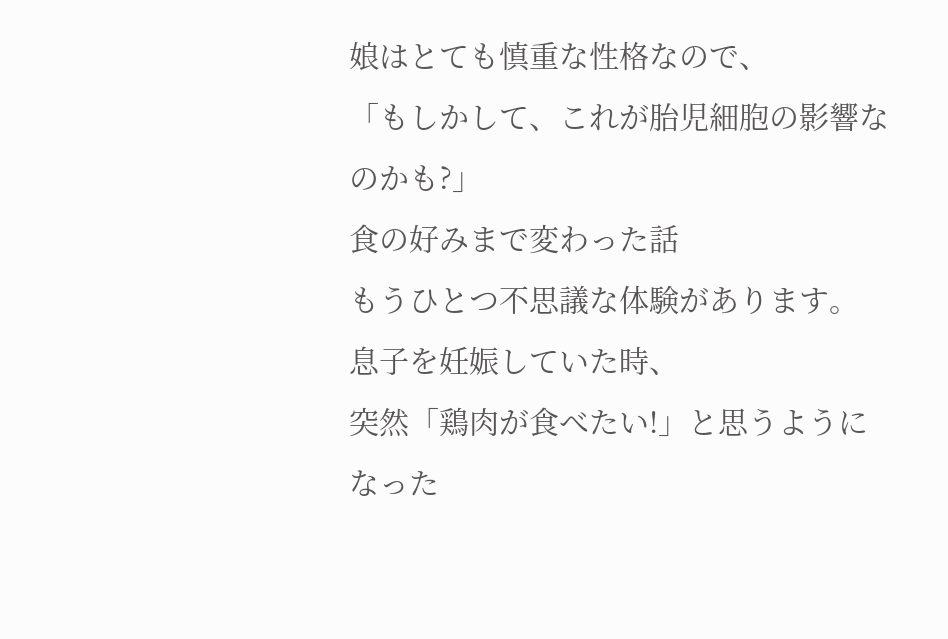娘はとても慎重な性格なので、
「もしかして、これが胎児細胞の影響なのかも?」
食の好みまで変わった話
もうひとつ不思議な体験があります。
息子を妊娠していた時、
突然「鶏肉が食べたい!」と思うようになった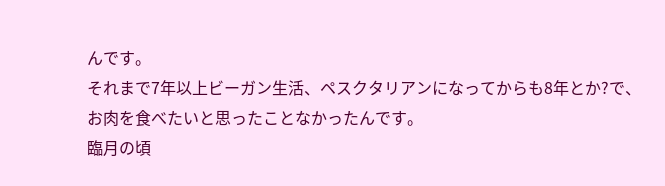んです。
それまで7年以上ビーガン生活、ペスクタリアンになってからも8年とか?で、
お肉を食べたいと思ったことなかったんです。
臨月の頃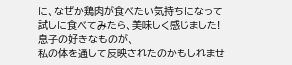に、なぜか鶏肉が食べたい気持ちになって
試しに食べてみたら、美味しく感じました!
息子の好きなものが、
私の体を通して反映されたのかもしれませ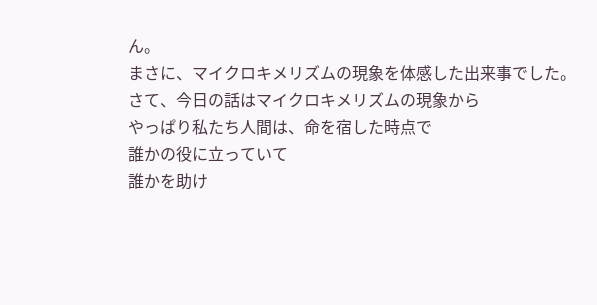ん。
まさに、マイクロキメリズムの現象を体感した出来事でした。
さて、今日の話はマイクロキメリズムの現象から
やっぱり私たち人間は、命を宿した時点で
誰かの役に立っていて
誰かを助け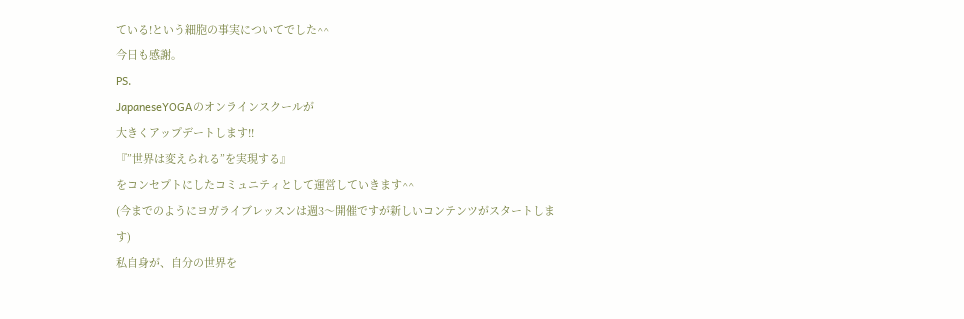ている!という細胞の事実についてでした^^
今日も感謝。
PS.
JapaneseYOGAのオンラインスクールが
大きくアップデートします!!
『”世界は変えられる”を実現する』
をコンセプトにしたコミュニティとして運営していきます^^
(今までのようにヨガライブレッスンは週3〜開催ですが新しいコンテンツがスタートします)
私自身が、自分の世界を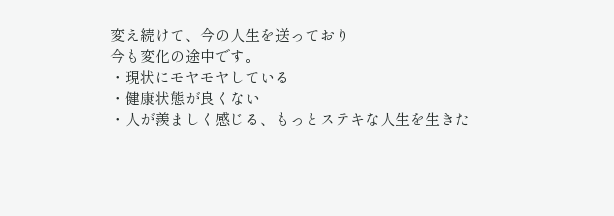変え続けて、今の人生を送っており
今も変化の途中です。
・現状にモヤモヤしている
・健康状態が良くない
・人が羨ましく感じる、もっとステキな人生を生きた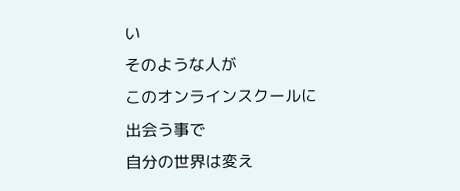い
そのような人が
このオンラインスクールに出会う事で
自分の世界は変え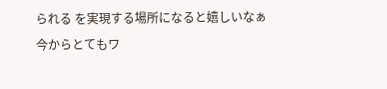られる を実現する場所になると嬉しいなぁ
今からとてもワ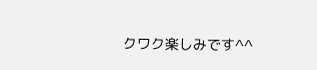クワク楽しみです^^